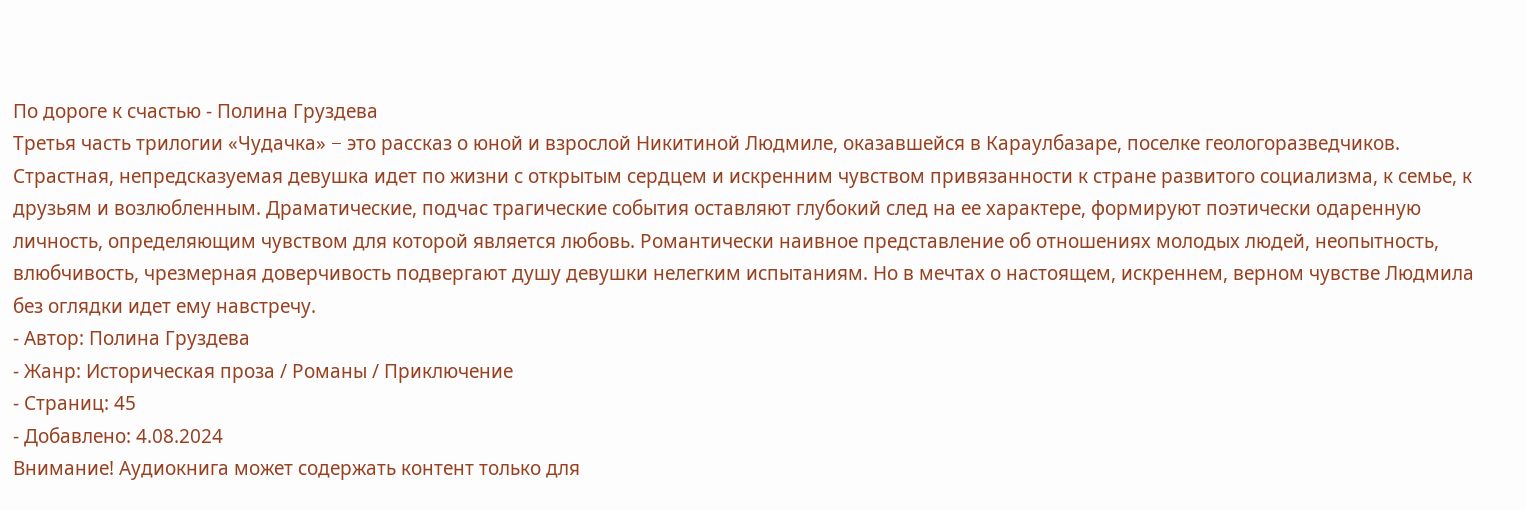По дороге к счастью - Полина Груздева
Третья часть трилогии «Чудачка» − это рассказ о юной и взрослой Никитиной Людмиле, оказавшейся в Караулбазаре, поселке геологоразведчиков. Страстная, непредсказуемая девушка идет по жизни с открытым сердцем и искренним чувством привязанности к стране развитого социализма, к семье, к друзьям и возлюбленным. Драматические, подчас трагические события оставляют глубокий след на ее характере, формируют поэтически одаренную личность, определяющим чувством для которой является любовь. Романтически наивное представление об отношениях молодых людей, неопытность, влюбчивость, чрезмерная доверчивость подвергают душу девушки нелегким испытаниям. Но в мечтах о настоящем, искреннем, верном чувстве Людмила без оглядки идет ему навстречу.
- Автор: Полина Груздева
- Жанр: Историческая проза / Романы / Приключение
- Страниц: 45
- Добавлено: 4.08.2024
Внимание! Аудиокнига может содержать контент только для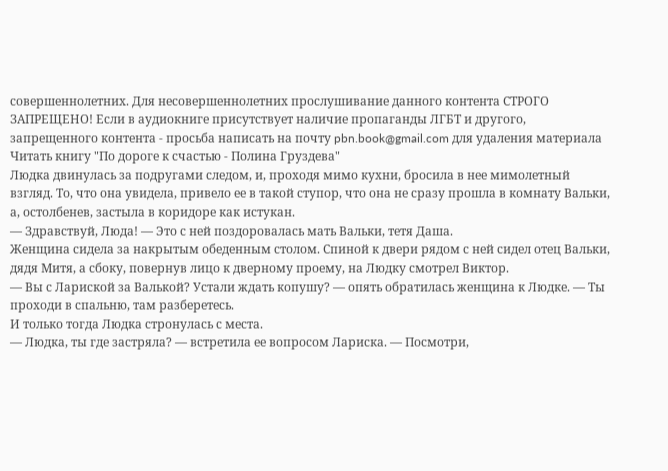совершеннолетних. Для несовершеннолетних прослушивание данного контента СТРОГО ЗАПРЕЩЕНО! Если в аудиокниге присутствует наличие пропаганды ЛГБТ и другого, запрещенного контента - просьба написать на почту pbn.book@gmail.com для удаления материала
Читать книгу "По дороге к счастью - Полина Груздева"
Людка двинулась за подругами следом, и, проходя мимо кухни, бросила в нее мимолетный взгляд. То, что она увидела, привело ее в такой ступор, что она не сразу прошла в комнату Вальки, а, остолбенев, застыла в коридоре как истукан.
— Здравствуй, Люда! — Это с ней поздоровалась мать Вальки, тетя Даша.
Женщина сидела за накрытым обеденным столом. Спиной к двери рядом с ней сидел отец Вальки, дядя Митя, а сбоку, повернув лицо к дверному проему, на Людку смотрел Виктор.
— Вы с Лариской за Валькой? Устали ждать копушу? — опять обратилась женщина к Людке. — Ты проходи в спальню, там разберетесь.
И только тогда Людка стронулась с места.
— Людка, ты где застряла? — встретила ее вопросом Лариска. — Посмотри,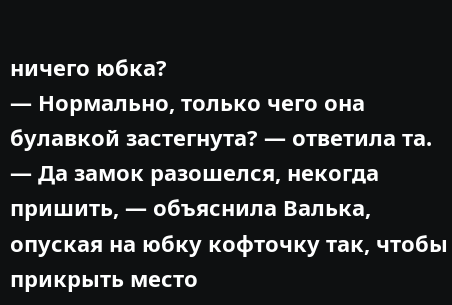ничего юбка?
— Нормально, только чего она булавкой застегнута? — ответила та.
— Да замок разошелся, некогда пришить, — объяснила Валька, опуская на юбку кофточку так, чтобы прикрыть место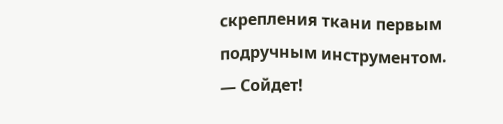скрепления ткани первым подручным инструментом. — Сойдет!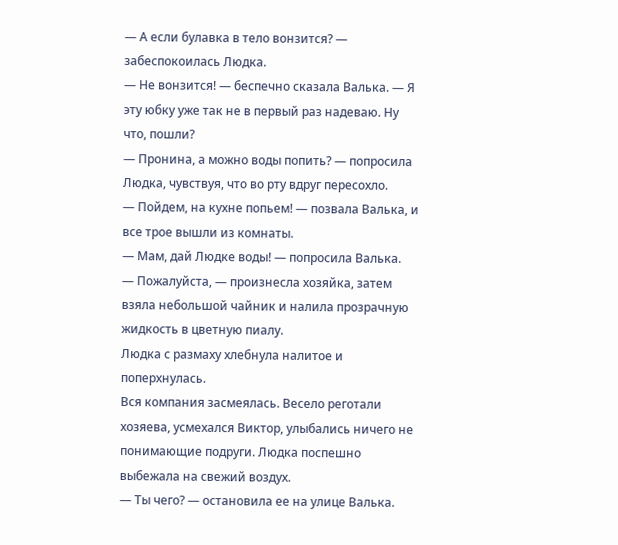— А если булавка в тело вонзится? — забеспокоилась Людка.
— Не вонзится! — беспечно сказала Валька. — Я эту юбку уже так не в первый раз надеваю. Ну что, пошли?
— Пронина, а можно воды попить? — попросила Людка, чувствуя, что во рту вдруг пересохло.
— Пойдем, на кухне попьем! — позвала Валька, и все трое вышли из комнаты.
— Мам, дай Людке воды! — попросила Валька.
— Пожалуйста, — произнесла хозяйка, затем взяла небольшой чайник и налила прозрачную жидкость в цветную пиалу.
Людка с размаху хлебнула налитое и поперхнулась.
Вся компания засмеялась. Весело реготали хозяева, усмехался Виктор, улыбались ничего не понимающие подруги. Людка поспешно выбежала на свежий воздух.
— Ты чего? — остановила ее на улице Валька.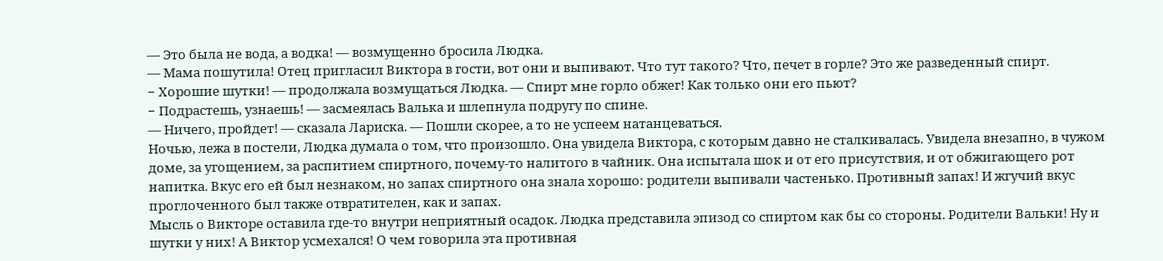— Это была не вода, а водка! — возмущенно бросила Людка.
— Мама пошутила! Отец пригласил Виктора в гости, вот они и выпивают. Что тут такого? Что, печет в горле? Это же разведенный спирт.
− Хорошие шутки! — продолжала возмущаться Людка. — Спирт мне горло обжег! Как только они его пьют?
− Подрастешь, узнаешь! — засмеялась Валька и шлепнула подругу по спине.
— Ничего, пройдет! — сказала Лариска. — Пошли скорее, а то не успеем натанцеваться.
Ночью, лежа в постели, Людка думала о том, что произошло. Она увидела Виктора, с которым давно не сталкивалась. Увидела внезапно, в чужом доме, за угощением, за распитием спиртного, почему-то налитого в чайник. Она испытала шок и от его присутствия, и от обжигающего рот напитка. Вкус его ей был незнаком, но запах спиртного она знала хорошо: родители выпивали частенько. Противный запах! И жгучий вкус проглоченного был также отвратителен, как и запах.
Мысль о Викторе оставила где-то внутри неприятный осадок. Людка представила эпизод со спиртом как бы со стороны. Родители Вальки! Ну и шутки у них! А Виктор усмехался! О чем говорила эта противная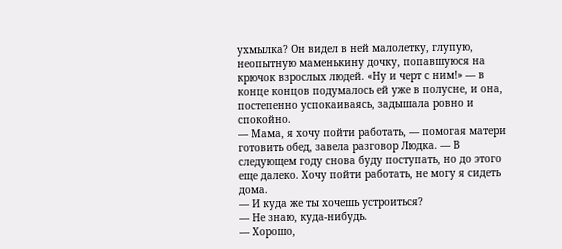ухмылка? Он видел в ней малолетку, глупую, неопытную маменькину дочку, попавшуюся на крючок взрослых людей. «Ну и черт с ним!» — в конце концов подумалось ей уже в полусне, и она, постепенно успокаиваясь, задышала ровно и спокойно.
— Мама, я хочу пойти работать, — помогая матери готовить обед, завела разговор Людка. — В следующем году снова буду поступать, но до этого еще далеко. Хочу пойти работать, не могу я сидеть дома.
— И куда же ты хочешь устроиться?
— Не знаю, куда-нибудь.
— Хорошо,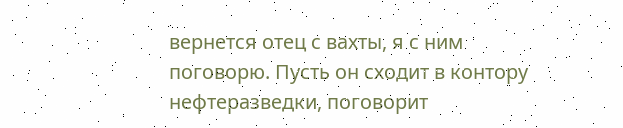вернется отец с вахты, я с ним поговорю. Пусть он сходит в контору нефтеразведки, поговорит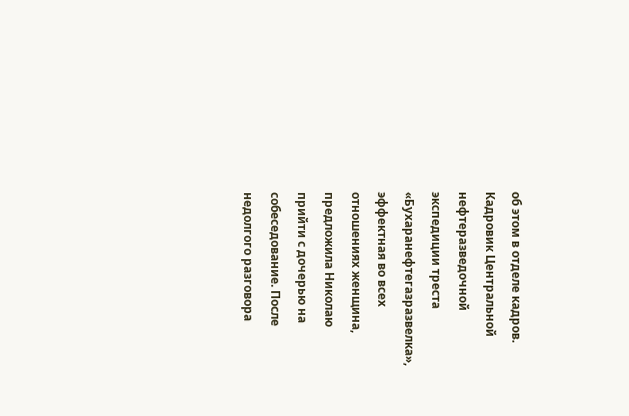об этом в отделе кадров.
Кадровик Центральной нефтеразведочной экспедиции треста «Бухаранефтегазразвелка», эффектная во всех отношениях женщина, предложила Николаю прийти с дочерью на собеседование. После недолгого разговора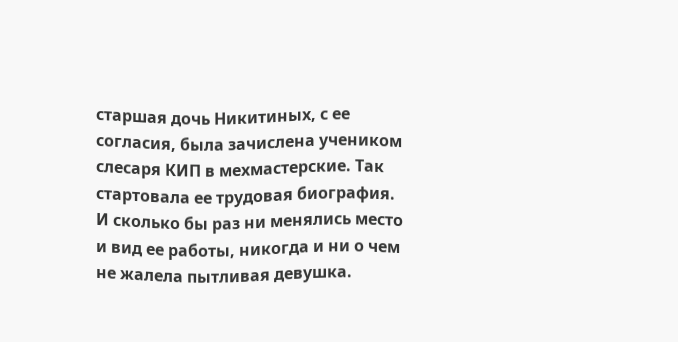старшая дочь Никитиных, с ее согласия, была зачислена учеником слесаря КИП в мехмастерские. Так стартовала ее трудовая биография. И сколько бы раз ни менялись место и вид ее работы, никогда и ни о чем не жалела пытливая девушка.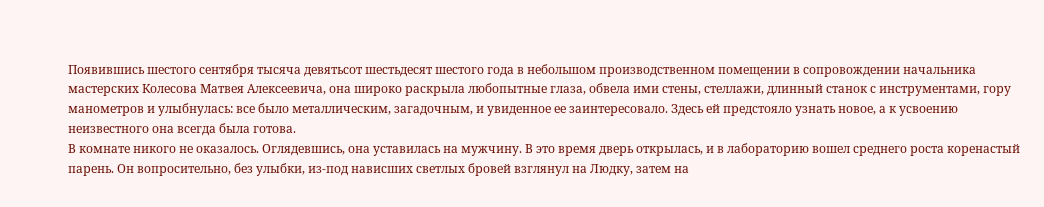Появившись шестого сентября тысяча девятьсот шестьдесят шестого года в небольшом производственном помещении в сопровождении начальника мастерских Колесова Матвея Алексеевича, она широко раскрыла любопытные глаза, обвела ими стены, стеллажи, длинный станок с инструментами, гору манометров и улыбнулась: все было металлическим, загадочным, и увиденное ее заинтересовало. Здесь ей предстояло узнать новое, а к усвоению неизвестного она всегда была готова.
В комнате никого не оказалось. Оглядевшись, она уставилась на мужчину. В это время дверь открылась, и в лабораторию вошел среднего роста коренастый парень. Он вопросительно, без улыбки, из-под нависших светлых бровей взглянул на Людку, затем на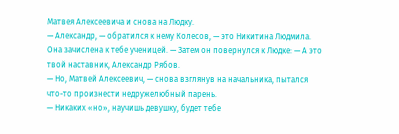Матвея Алексеевича и снова на Людку.
— Александр, — обратился к нему Колесов, — это Никитина Людмила. Она зачислена к тебе ученицей. — Затем он повернулся к Людке: — А это твой наставник, Александр Рябов.
— Но, Матвей Алексеевич, — снова взглянув на начальника, пытался что-то произнести недружелюбный парень.
— Никаких «но», научишь девушку, будет тебе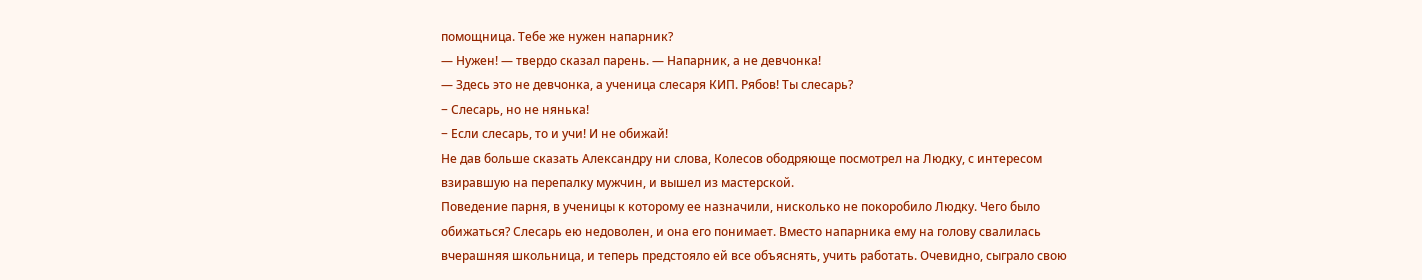помощница. Тебе же нужен напарник?
— Нужен! — твердо сказал парень. — Напарник, а не девчонка!
— Здесь это не девчонка, а ученица слесаря КИП. Рябов! Ты слесарь?
− Слесарь, но не нянька!
− Если слесарь, то и учи! И не обижай!
Не дав больше сказать Александру ни слова, Колесов ободряюще посмотрел на Людку, с интересом взиравшую на перепалку мужчин, и вышел из мастерской.
Поведение парня, в ученицы к которому ее назначили, нисколько не покоробило Людку. Чего было обижаться? Слесарь ею недоволен, и она его понимает. Вместо напарника ему на голову свалилась вчерашняя школьница, и теперь предстояло ей все объяснять, учить работать. Очевидно, сыграло свою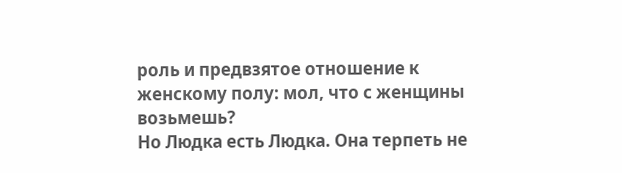роль и предвзятое отношение к женскому полу: мол, что с женщины возьмешь?
Но Людка есть Людка. Она терпеть не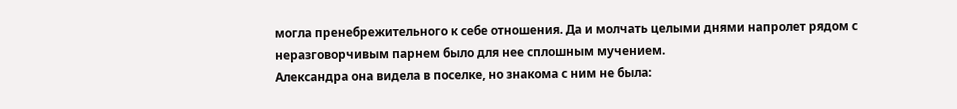могла пренебрежительного к себе отношения. Да и молчать целыми днями напролет рядом с неразговорчивым парнем было для нее сплошным мучением.
Александра она видела в поселке, но знакома с ним не была: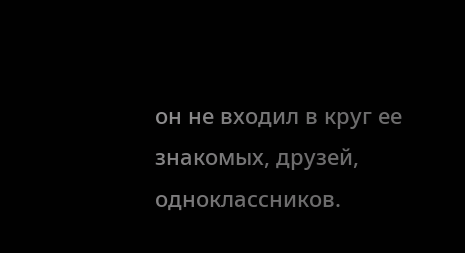он не входил в круг ее знакомых, друзей, одноклассников.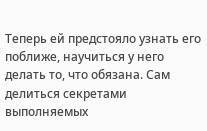Теперь ей предстояло узнать его поближе, научиться у него делать то, что обязана. Сам делиться секретами выполняемых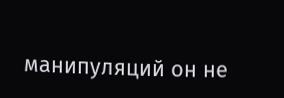манипуляций он не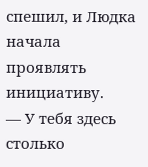спешил, и Людка начала проявлять инициативу.
— У тебя здесь столько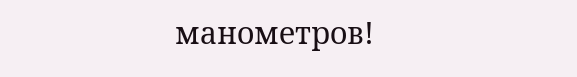манометров!